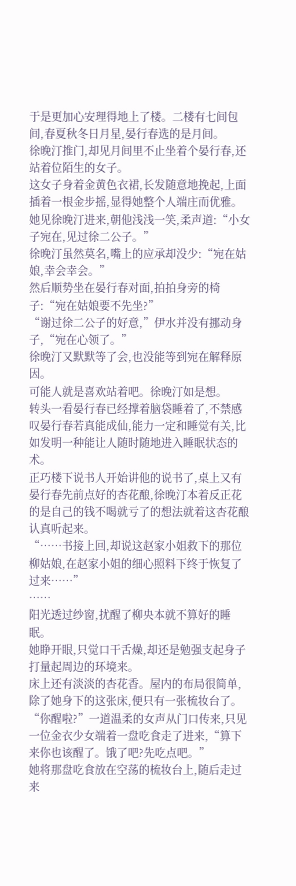于是更加心安理得地上了楼。二楼有七间包间,春夏秋冬日月星,晏行春选的是月间。
徐晚汀推门,却见月间里不止坐着个晏行春,还站着位陌生的女子。
这女子身着金黄色衣裙,长发随意地挽起,上面插着一根金步摇,显得她整个人端庄而优雅。
她见徐晚汀进来,朝他浅浅一笑,柔声道:“小女子宛在,见过徐二公子。”
徐晚汀虽然莫名,嘴上的应承却没少:“宛在姑娘,幸会幸会。”
然后顺势坐在晏行春对面,拍拍身旁的椅子:“宛在姑娘要不先坐?”
“谢过徐二公子的好意,”伊水并没有挪动身子,“宛在心领了。”
徐晚汀又默默等了会,也没能等到宛在解释原因。
可能人就是喜欢站着吧。徐晚汀如是想。
转头一看晏行春已经撑着脑袋睡着了,不禁感叹晏行春若真能成仙,能力一定和睡觉有关,比如发明一种能让人随时随地进入睡眠状态的术。
正巧楼下说书人开始讲他的说书了,桌上又有晏行春先前点好的杏花酿,徐晚汀本着反正花的是自己的钱不喝就亏了的想法就着这杏花酿认真听起来。
“……书接上回,却说这赵家小姐救下的那位柳姑娘,在赵家小姐的细心照料下终于恢复了过来……”
……
阳光透过纱窗,扰醒了柳央本就不算好的睡眠。
她睁开眼,只觉口干舌燥,却还是勉强支起身子打量起周边的环境来。
床上还有淡淡的杏花香。屋内的布局很简单,除了她身下的这张床,便只有一张梳妆台了。
“你醒啦?”一道温柔的女声从门口传来,只见一位金衣少女端着一盘吃食走了进来,“算下来你也该醒了。饿了吧?先吃点吧。”
她将那盘吃食放在空荡的梳妆台上,随后走过来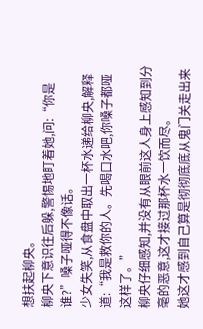想扶起柳央。
柳央下意识往后躲,警惕地盯着她,问:“你是谁?”嗓子哑得不像话。
少女失笑,从食盘中取出一杯水递给柳央,解释道:“我是救你的人。先喝口水吧,你嗓子都哑这样了。”
柳央仔细感知,并没有从眼前这人身上感知到分毫的恶意,这才接过那杯水一饮而尽。
她这才感到自己算是彻彻底底从鬼门关走出来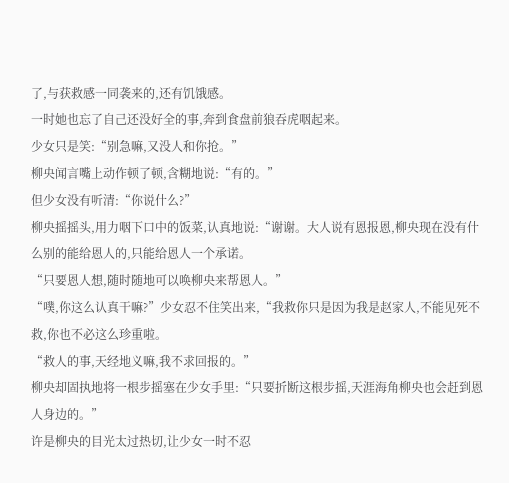了,与获救感一同袭来的,还有饥饿感。
一时她也忘了自己还没好全的事,奔到食盘前狼吞虎咽起来。
少女只是笑:“别急嘛,又没人和你抢。”
柳央闻言嘴上动作顿了顿,含糊地说:“有的。”
但少女没有听清:“你说什么?”
柳央摇摇头,用力咽下口中的饭菜,认真地说:“谢谢。大人说有恩报恩,柳央现在没有什么别的能给恩人的,只能给恩人一个承诺。
“只要恩人想,随时随地可以唤柳央来帮恩人。”
“噗,你这么认真干嘛?”少女忍不住笑出来,“我救你只是因为我是赵家人,不能见死不救,你也不必这么珍重啦。
“救人的事,天经地义嘛,我不求回报的。”
柳央却固执地将一根步摇塞在少女手里:“只要折断这根步摇,天涯海角柳央也会赶到恩人身边的。”
许是柳央的目光太过热切,让少女一时不忍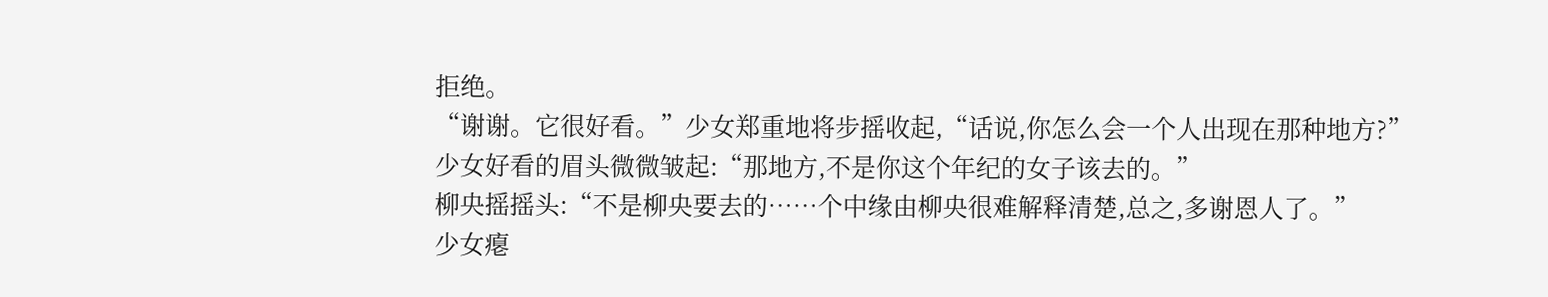拒绝。
“谢谢。它很好看。”少女郑重地将步摇收起,“话说,你怎么会一个人出现在那种地方?”
少女好看的眉头微微皱起:“那地方,不是你这个年纪的女子该去的。”
柳央摇摇头:“不是柳央要去的……个中缘由柳央很难解释清楚,总之,多谢恩人了。”
少女瘪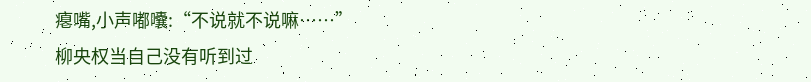瘪嘴,小声嘟囔:“不说就不说嘛……”
柳央权当自己没有听到过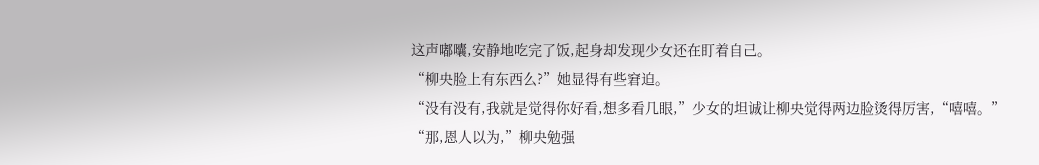这声嘟囔,安静地吃完了饭,起身却发现少女还在盯着自己。
“柳央脸上有东西么?”她显得有些窘迫。
“没有没有,我就是觉得你好看,想多看几眼,”少女的坦诚让柳央觉得两边脸烫得厉害,“嘻嘻。”
“那,恩人以为,”柳央勉强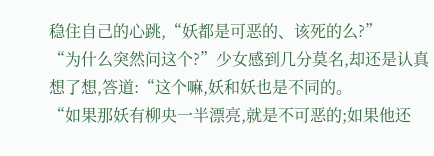稳住自己的心跳,“妖都是可恶的、该死的么?”
“为什么突然问这个?”少女感到几分莫名,却还是认真想了想,答道:“这个嘛,妖和妖也是不同的。
“如果那妖有柳央一半漂亮,就是不可恶的;如果他还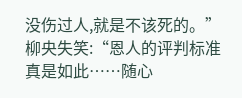没伤过人,就是不该死的。”
柳央失笑:“恩人的评判标准真是如此……随心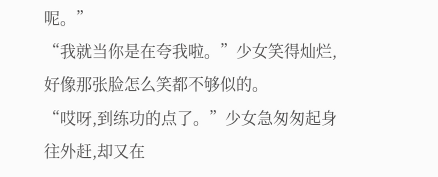呢。”
“我就当你是在夸我啦。”少女笑得灿烂,好像那张脸怎么笑都不够似的。
“哎呀,到练功的点了。”少女急匆匆起身往外赶,却又在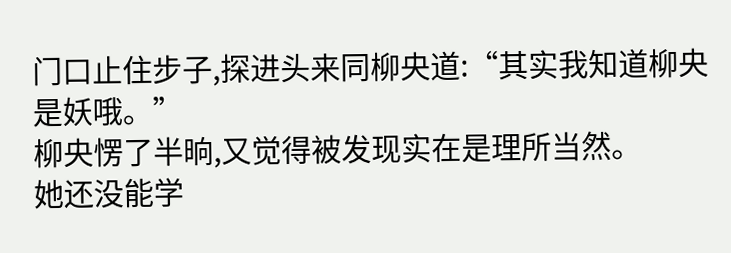门口止住步子,探进头来同柳央道:“其实我知道柳央是妖哦。”
柳央愣了半晌,又觉得被发现实在是理所当然。
她还没能学